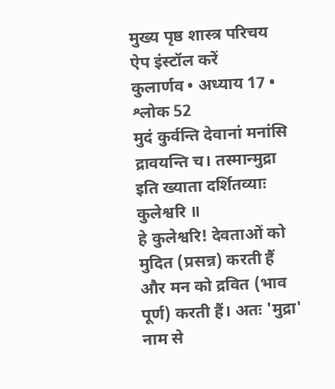मुख्य पृष्ठ शास्त्र परिचय ऐप इंस्टॉल करें
कुलार्णव • अध्याय 17 • श्लोक 52
मुदं कुर्वन्ति देवानां मनांसि द्रावयन्ति च। तस्मान्मुद्रा इति ख्याता दर्शितव्याः कुलेश्वरि ॥
हे कुलेश्वरि! देवताओं को मुदित (प्रसन्न) करती हैं और मन को द्रवित (भाव पूर्ण) करती हैं। अतः 'मुद्रा' नाम से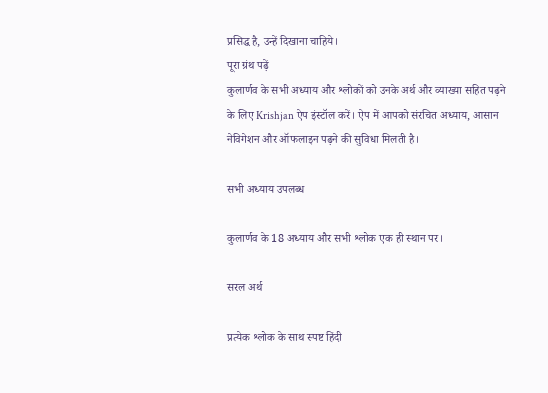प्रसिद्ध है, उन्हें दिखाना चाहिये।
पूरा ग्रंथ पढ़ें
कुलार्णव के सभी अध्याय और श्लोकों को उनके अर्थ और व्याख्या सहित पढ़ने के लिए Krishjan ऐप इंस्टॉल करें। ऐप में आपको संरचित अध्याय, आसान नेविगेशन और ऑफलाइन पढ़ने की सुविधा मिलती है।

सभी अध्याय उपलब्ध

कुलार्णव के 18 अध्याय और सभी श्लोक एक ही स्थान पर।

सरल अर्थ

प्रत्येक श्लोक के साथ स्पष्ट हिंदी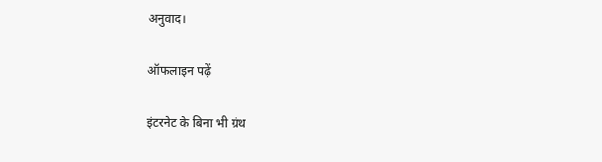अनुवाद।

ऑफलाइन पढ़ें

इंटरनेट के बिना भी ग्रंथ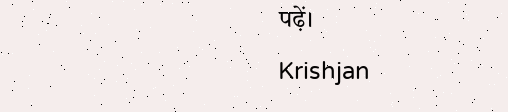पढ़ें।
Krishjan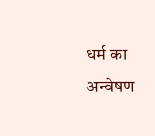धर्म का अन्वेषण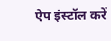ऐप इंस्टॉल करें